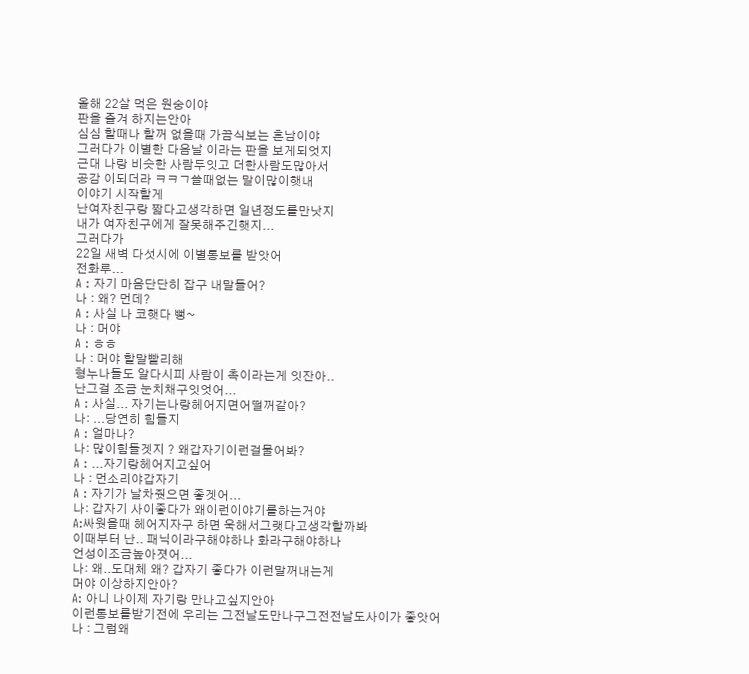올해 22살 먹은 원숭이야
판을 즐겨 하지는안아
심심 할때나 할꺼 없을때 가끔식보는 흔남이야
그러다가 이별한 다음날 이라는 판을 보게되엇지
근대 나랑 비슷한 사람두잇고 더한사람도많아서
공감 이되더라 ㅋㅋㄱ쓸때없는 말이많이햇내
이야기 시작할게
난여자친구랑 짧다고생각하면 일년정도를만낫지
내가 여자친구에게 잘못해주긴햇지...
그러다가
22일 새벽 다섯시에 이별통보를 받앗어
전화루...
A : 자기 마음단단히 잡구 내말들어?
나 : 왜? 먼데?
A : 사실 나 코햇다 뻥~
나 : 머야
A : ㅎㅎ
나 : 머야 할말빨리해
형누나들도 알다시피 사람이 촉이라는게 잇잔아..
난그걸 조금 눈치채구잇엇어...
A : 사실... 자기는나랑헤어지면어떨꺼같아?
나: ...당연히 힘들지
A : 얼마나?
나: 많이힘들겟지 ? 왜갑자기이런걸물어봐?
A : ...자기랑헤어지고싶어
나 : 먼소리야갑자기
A : 자기가 날차줫으면 좋겟어...
나: 갑자기 사이좋다가 왜이런이야기를하는거야
A:싸웟을때 헤어지자구 하면 욱해서그랫다고생각할까봐
이때부터 난.. 패닉이라구해야하나 화라구해야하나
언성이조금높아졋어...
나: 왜..도대체 왜? 갑자기 좋다가 이런말꺼내는게
머야 이상하지안아?
A: 아니 나이제 자기랑 만나고싶지안아
이런통보를받기전에 우리는 그전날도만나구그전전날도사이가 좋앗어
나 : 그럼왜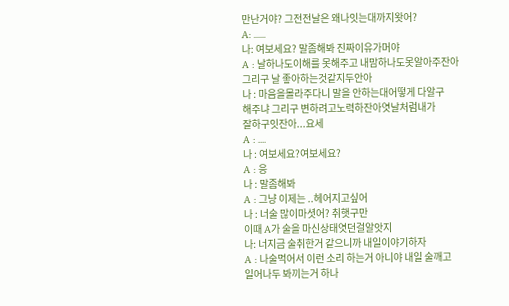만난거야? 그전전날은 왜나잇는대까지왓어?
A: ......
나: 여보세요? 말좀해봐 진짜이유가머야
A : 날하나도이해를 못해주고 내맘하나도못알아주잔아
그리구 날 좋아하는것같지두안아
나 : 마음을몰라주다니 말을 안하는대어떻게 다알구
해주냐 그리구 변하려고노력하잔아엿날처럼내가
잘하구잇잔아...요세
A : ....
나 : 여보세요?여보세요?
A : 응
나 : 말좀해봐
A : 그냥 이제는 ..헤어지고싶어
나 : 너술 많이마셧어? 취햇구만
이때 A가 술을 마신상태엿던걸알앗지
나: 너지금 술취한거 같으니까 내일이야기하자
A : 나술먹어서 이런 소리 하는거 아니야 내일 술깨고
일어나두 봐끼는거 하나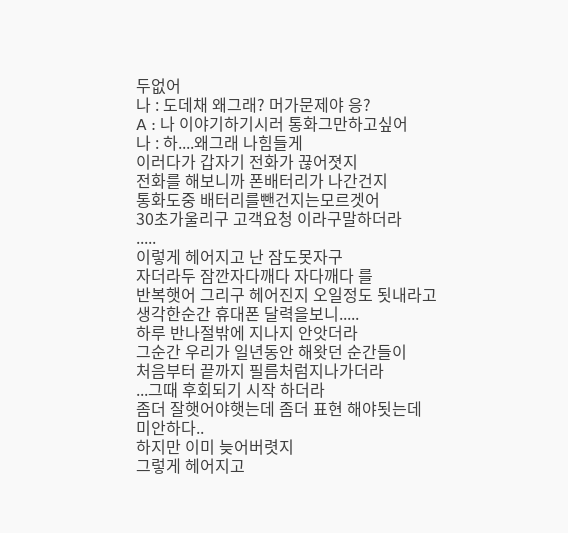두없어
나 : 도데채 왜그래? 머가문제야 응?
A : 나 이야기하기시러 통화그만하고싶어
나 : 하....왜그래 나힘들게
이러다가 갑자기 전화가 끊어졋지
전화를 해보니까 폰배터리가 나간건지
통화도중 배터리를뺀건지는모르겟어
30초가울리구 고객요청 이라구말하더라
.....
이렇게 헤어지고 난 잠도못자구
자더라두 잠깐자다깨다 자다깨다 를
반복햇어 그리구 헤어진지 오일정도 됫내라고
생각한순간 휴대폰 달력을보니.....
하루 반나절밖에 지나지 안앗더라
그순간 우리가 일년동안 해왓던 순간들이
처음부터 끝까지 필름처럼지나가더라
...그때 후회되기 시작 하더라
좀더 잘햇어야햇는데 좀더 표현 해야됫는데
미안하다..
하지만 이미 늦어버렷지
그렇게 헤어지고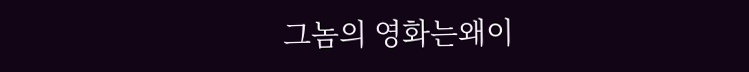그놈의 영화는왜이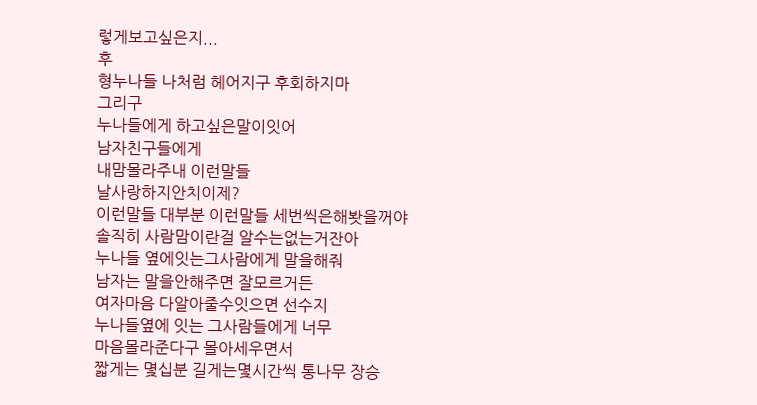렇게보고싶은지...
후
형누나들 나처럼 헤어지구 후회하지마
그리구
누나들에게 하고싶은말이잇어
남자친구들에게
내맘몰라주내 이런말들
날사랑하지안치이제?
이런말들 대부분 이런말들 세번씩은해봣을꺼야
솔직히 사람맘이란걸 알수는없는거잔아
누나들 옆에잇는그사람에게 말을해줘
남자는 말을안해주면 잘모르거든
여자마음 다알아줄수잇으면 선수지
누나들옆에 잇는 그사람들에게 너무
마음몰라준다구 몰아세우면서
짧게는 몇십분 길게는몇시간씩 통나무 장승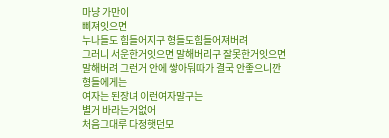마냥 가만이
삐져잇으면
누나들도 힘들어지구 형들도힘들어져버려
그러니 서운한거잇으면 말해버리구 잘못한거잇으면
말해버려 그런거 안에 쌓아둬따가 결국 안좋으니깐
형들에게는
여자는 된장녀 이런여자말구는
별거 바라는거없어
처음그대루 다정햇던모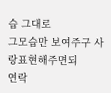습 그대로
그모습만 보여주구 사랑표현해주면되
연락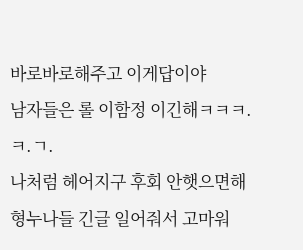바로바로해주고 이게답이야
남자들은 롤 이함정 이긴해ㅋㅋㅋ.ㅋ.ㄱ.
나처럼 헤어지구 후회 안햇으면해
형누나들 긴글 일어줘서 고마워